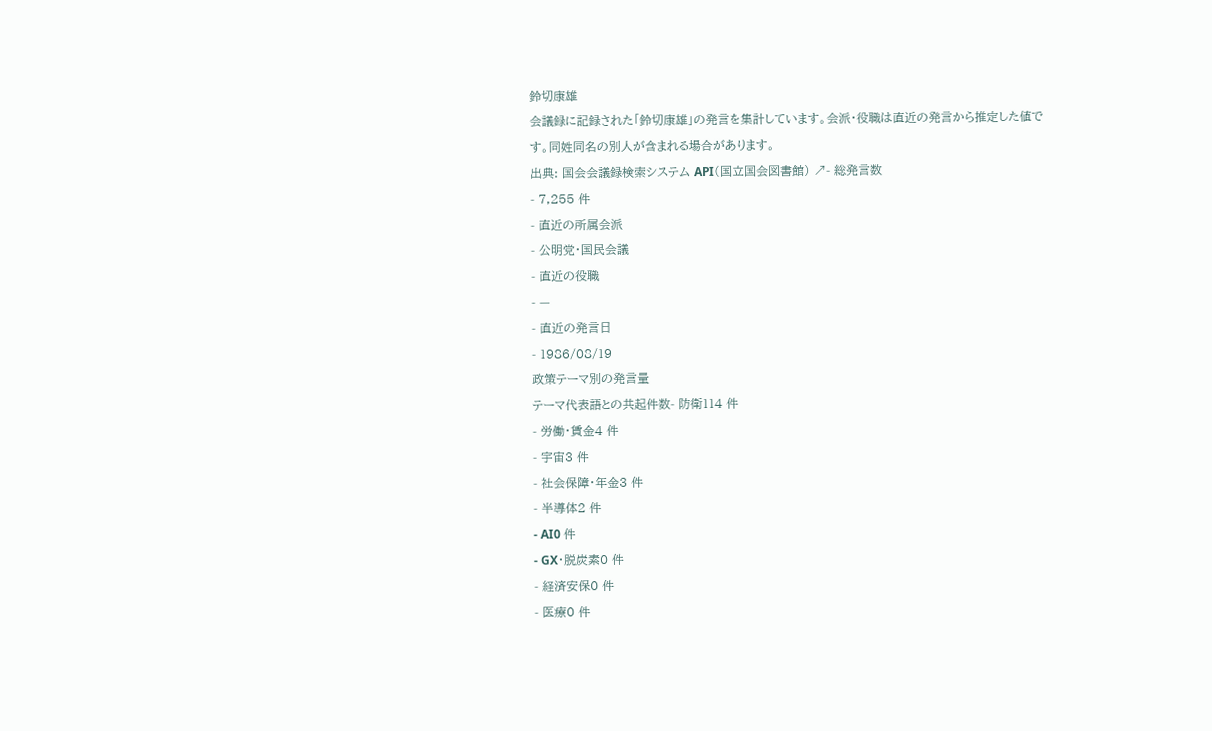鈴切康雄
会議録に記録された「鈴切康雄」の発言を集計しています。会派・役職は直近の発言から推定した値です。同姓同名の別人が含まれる場合があります。
出典: 国会会議録検索システム API(国立国会図書館) ↗- 総発言数
- 7,255 件
- 直近の所属会派
- 公明党・国民会議
- 直近の役職
- —
- 直近の発言日
- 1986/08/19
政策テーマ別の発言量
テーマ代表語との共起件数- 防衛114 件
- 労働・賃金4 件
- 宇宙3 件
- 社会保障・年金3 件
- 半導体2 件
- AI0 件
- GX・脱炭素0 件
- 経済安保0 件
- 医療0 件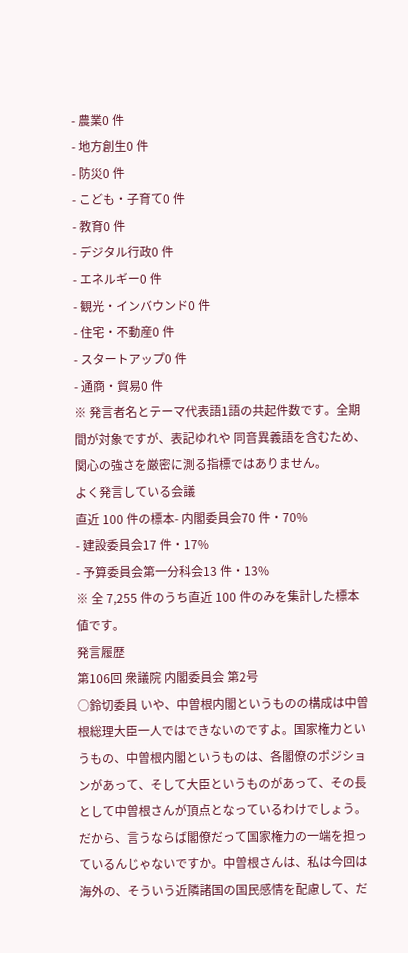- 農業0 件
- 地方創生0 件
- 防災0 件
- こども・子育て0 件
- 教育0 件
- デジタル行政0 件
- エネルギー0 件
- 観光・インバウンド0 件
- 住宅・不動産0 件
- スタートアップ0 件
- 通商・貿易0 件
※ 発言者名とテーマ代表語1語の共起件数です。全期間が対象ですが、表記ゆれや 同音異義語を含むため、関心の強さを厳密に測る指標ではありません。
よく発言している会議
直近 100 件の標本- 内閣委員会70 件・70%
- 建設委員会17 件・17%
- 予算委員会第一分科会13 件・13%
※ 全 7,255 件のうち直近 100 件のみを集計した標本値です。
発言履歴
第106回 衆議院 内閣委員会 第2号
○鈴切委員 いや、中曽根内閣というものの構成は中曽根総理大臣一人ではできないのですよ。国家権力というもの、中曽根内閣というものは、各閣僚のポジションがあって、そして大臣というものがあって、その長として中曽根さんが頂点となっているわけでしょう。だから、言うならば閣僚だって国家権力の一端を担っているんじゃないですか。中曽根さんは、私は今回は海外の、そういう近隣諸国の国民感情を配慮して、だ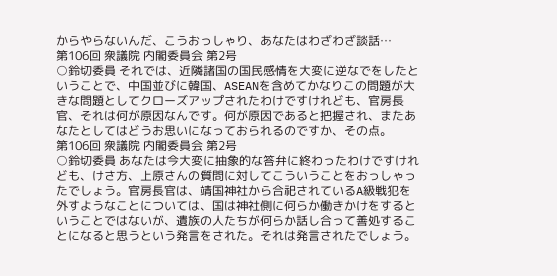からやらないんだ、こうおっしゃり、あなたはわざわざ談話…
第106回 衆議院 内閣委員会 第2号
○鈴切委員 それでは、近隣諸国の国民感情を大変に逆なでをしたということで、中国並びに韓国、ASEANを含めてかなりこの問題が大きな問題としてクローズアップされたわけですけれども、官房長官、それは何が原因なんです。何が原因であると把握され、またあなたとしてはどうお思いになっておられるのですか、その点。
第106回 衆議院 内閣委員会 第2号
○鈴切委員 あなたは今大変に抽象的な答弁に終わったわけですけれども、けさ方、上原さんの質問に対してこういうことをおっしゃったでしょう。官房長官は、靖国神社から合祀されているA級戦犯を外すようなことについては、国は神社側に何らか働きかけをするということではないが、遺族の人たちが何らか話し合って善処することになると思うという発言をされた。それは発言されたでしょう。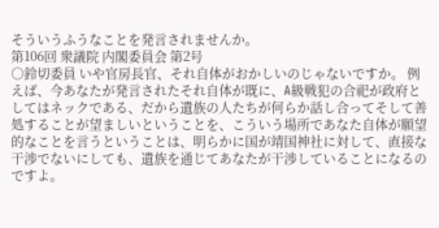そういうふうなことを発言されませんか。
第106回 衆議院 内閣委員会 第2号
○鈴切委員 いや官房長官、それ自体がおかしいのじゃないですか。 例えば、今あなたが発言されたそれ自体が既に、A級戦犯の合祀が政府としてはネックである、だから遺族の人たちが何らか話し合ってそして善処することが望ましいということを、こういう場所であなた自体が願望的なことを言うということは、明らかに国が靖国神社に対して、直接な干渉でないにしても、遺族を通じてあなたが干渉していることになるのですよ。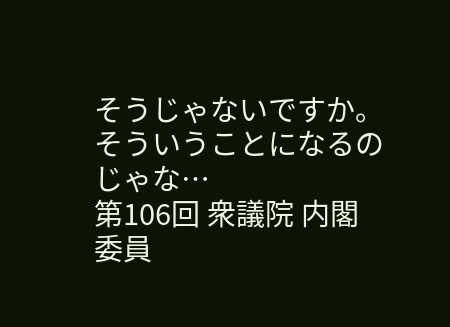そうじゃないですか。そういうことになるのじゃな…
第106回 衆議院 内閣委員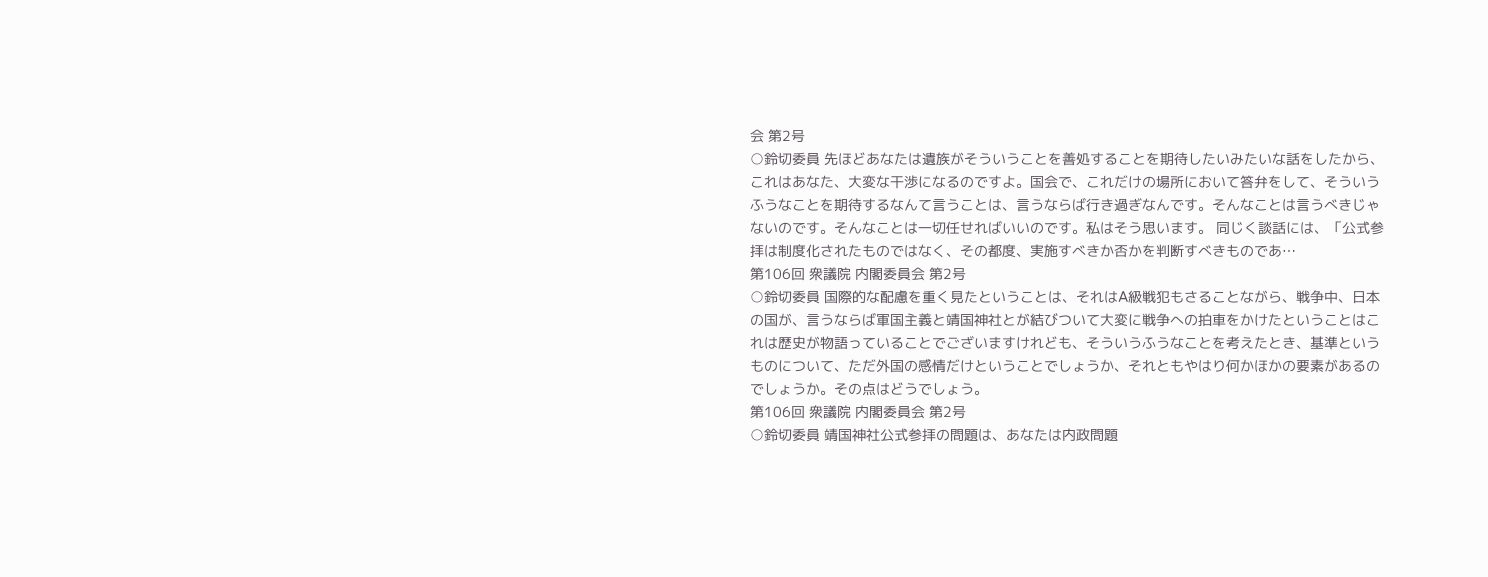会 第2号
○鈴切委員 先ほどあなたは遺族がそういうことを善処することを期待したいみたいな話をしたから、これはあなた、大変な干渉になるのですよ。国会で、これだけの場所において答弁をして、そういうふうなことを期待するなんて言うことは、言うならば行き過ぎなんです。そんなことは言うべきじゃないのです。そんなことは一切任せればいいのです。私はそう思います。 同じく談話には、「公式参拝は制度化されたものではなく、その都度、実施すべきか否かを判断すべきものであ…
第106回 衆議院 内閣委員会 第2号
○鈴切委員 国際的な配慮を重く見たということは、それはA級戦犯もさることながら、戦争中、日本の国が、言うならば軍国主義と靖国神社とが結びついて大変に戦争への拍車をかけたということはこれは歴史が物語っていることでございますけれども、そういうふうなことを考えたとき、基準というものについて、ただ外国の感情だけということでしょうか、それともやはり何かほかの要素があるのでしょうか。その点はどうでしょう。
第106回 衆議院 内閣委員会 第2号
○鈴切委員 靖国神社公式参拝の問題は、あなたは内政問題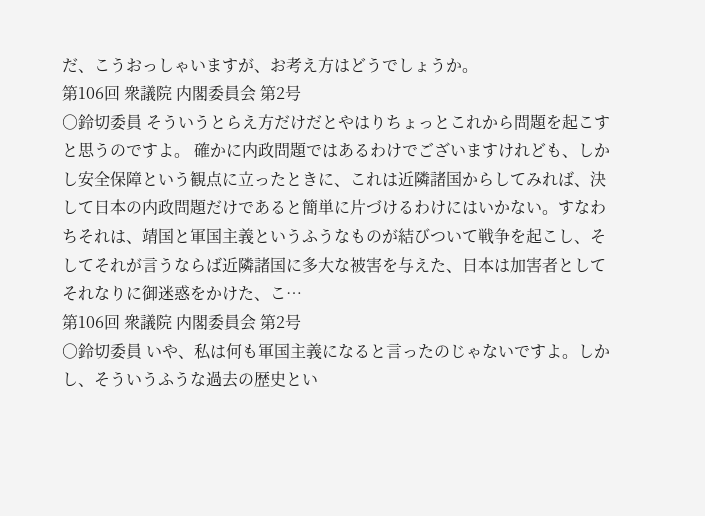だ、こうおっしゃいますが、お考え方はどうでしょうか。
第106回 衆議院 内閣委員会 第2号
○鈴切委員 そういうとらえ方だけだとやはりちょっとこれから問題を起こすと思うのですよ。 確かに内政問題ではあるわけでございますけれども、しかし安全保障という観点に立ったときに、これは近隣諸国からしてみれば、決して日本の内政問題だけであると簡単に片づけるわけにはいかない。すなわちそれは、靖国と軍国主義というふうなものが結びついて戦争を起こし、そしてそれが言うならば近隣諸国に多大な被害を与えた、日本は加害者としてそれなりに御迷惑をかけた、こ…
第106回 衆議院 内閣委員会 第2号
○鈴切委員 いや、私は何も軍国主義になると言ったのじゃないですよ。しかし、そういうふうな過去の歴史とい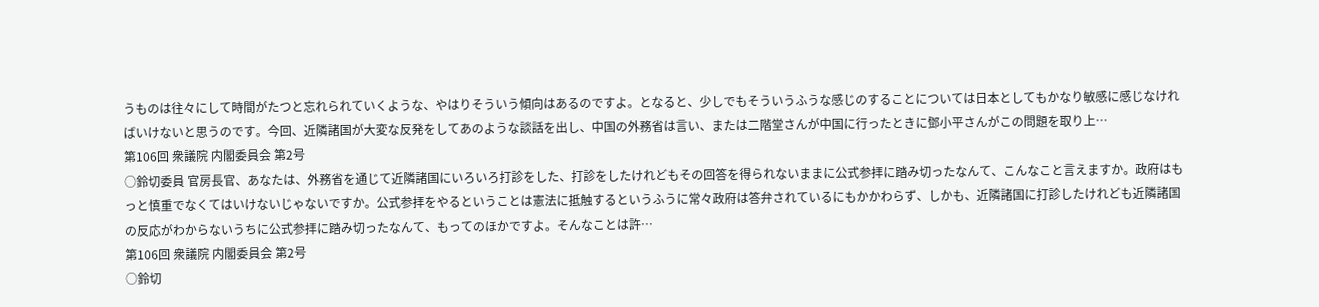うものは往々にして時間がたつと忘れられていくような、やはりそういう傾向はあるのですよ。となると、少しでもそういうふうな感じのすることについては日本としてもかなり敏感に感じなければいけないと思うのです。今回、近隣諸国が大変な反発をしてあのような談話を出し、中国の外務省は言い、または二階堂さんが中国に行ったときに鄧小平さんがこの問題を取り上…
第106回 衆議院 内閣委員会 第2号
○鈴切委員 官房長官、あなたは、外務省を通じて近隣諸国にいろいろ打診をした、打診をしたけれどもその回答を得られないままに公式参拝に踏み切ったなんて、こんなこと言えますか。政府はもっと慎重でなくてはいけないじゃないですか。公式参拝をやるということは憲法に抵触するというふうに常々政府は答弁されているにもかかわらず、しかも、近隣諸国に打診したけれども近隣諸国の反応がわからないうちに公式参拝に踏み切ったなんて、もってのほかですよ。そんなことは許…
第106回 衆議院 内閣委員会 第2号
○鈴切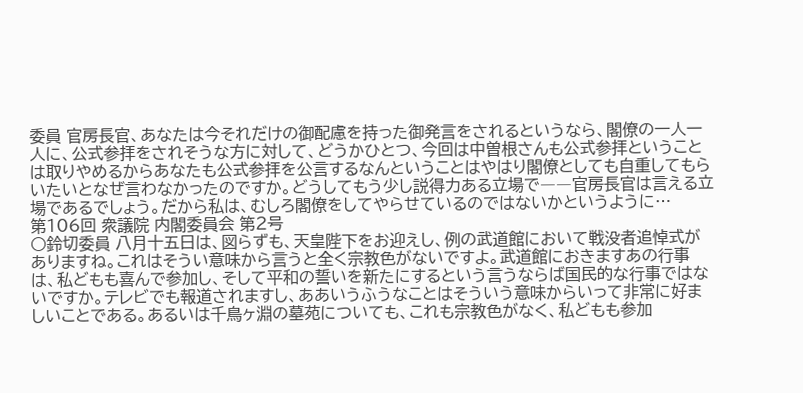委員 官房長官、あなたは今それだけの御配慮を持った御発言をされるというなら、閣僚の一人一人に、公式参拝をされそうな方に対して、どうかひとつ、今回は中曽根さんも公式参拝ということは取りやめるからあなたも公式参拝を公言するなんということはやはり閣僚としても自重してもらいたいとなぜ言わなかったのですか。どうしてもう少し説得力ある立場で――官房長官は言える立場であるでしょう。だから私は、むしろ閣僚をしてやらせているのではないかというように…
第106回 衆議院 内閣委員会 第2号
○鈴切委員 八月十五日は、図らずも、天皇陛下をお迎えし、例の武道館において戦没者追悼式がありますね。これはそうい意味から言うと全く宗教色がないですよ。武道館におきますあの行事は、私どもも喜んで参加し、そして平和の誓いを新たにするという言うならば国民的な行事ではないですか。テレビでも報道されますし、ああいうふうなことはそういう意味からいって非常に好ましいことである。あるいは千鳥ヶ淵の墓苑についても、これも宗教色がなく、私どもも参加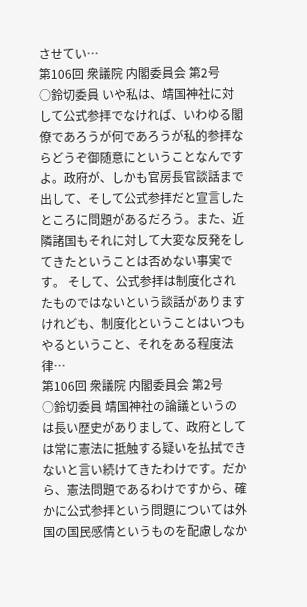させてい…
第106回 衆議院 内閣委員会 第2号
○鈴切委員 いや私は、靖国神社に対して公式参拝でなければ、いわゆる閣僚であろうが何であろうが私的参拝ならどうぞ御随意にということなんですよ。政府が、しかも官房長官談話まで出して、そして公式参拝だと宣言したところに問題があるだろう。また、近隣諸国もそれに対して大変な反発をしてきたということは否めない事実です。 そして、公式参拝は制度化されたものではないという談話がありますけれども、制度化ということはいつもやるということ、それをある程度法律…
第106回 衆議院 内閣委員会 第2号
○鈴切委員 靖国神社の論議というのは長い歴史がありまして、政府としては常に憲法に抵触する疑いを払拭できないと言い続けてきたわけです。だから、憲法問題であるわけですから、確かに公式参拝という問題については外国の国民感情というものを配慮しなか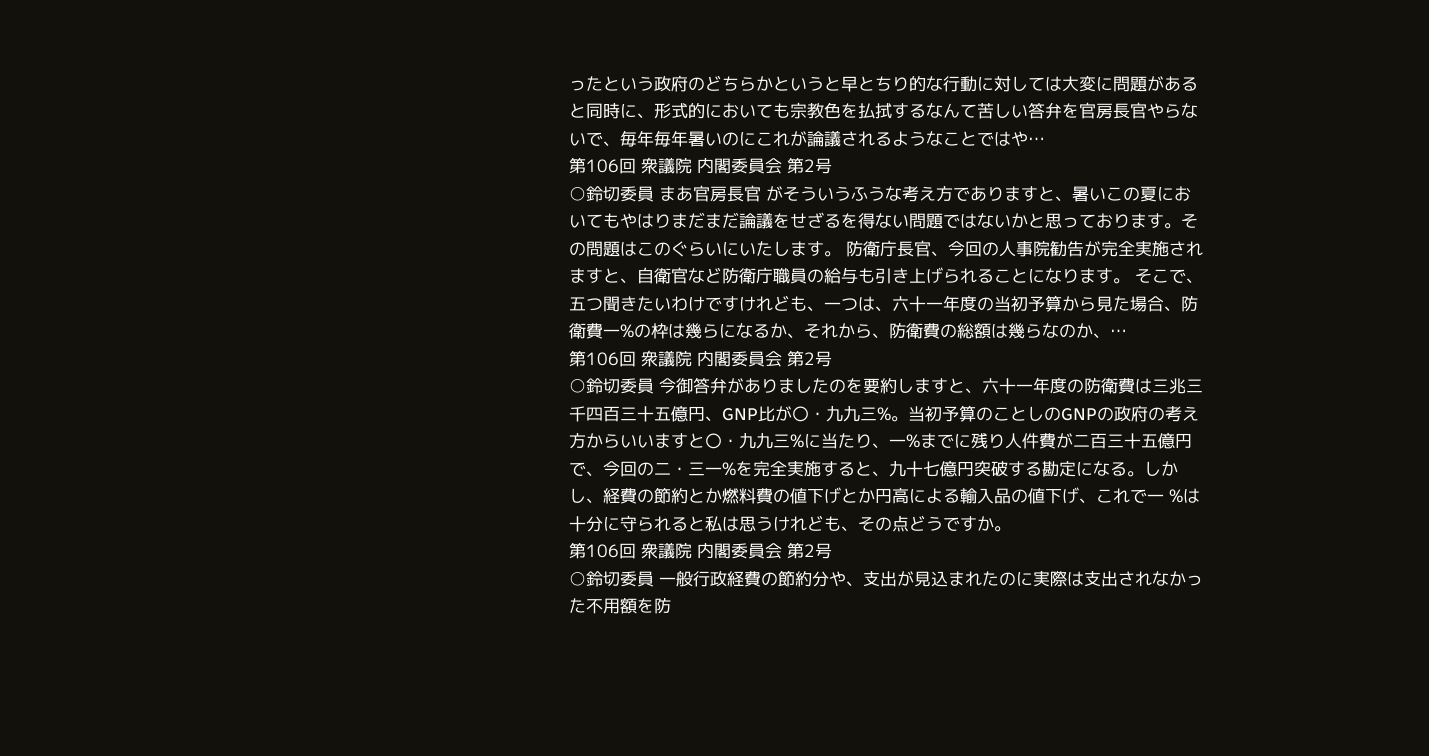ったという政府のどちらかというと早とちり的な行動に対しては大変に問題があると同時に、形式的においても宗教色を払拭するなんて苦しい答弁を官房長官やらないで、毎年毎年暑いのにこれが論議されるようなことではや…
第106回 衆議院 内閣委員会 第2号
○鈴切委員 まあ官房長官 がそういうふうな考え方でありますと、暑いこの夏においてもやはりまだまだ論議をせざるを得ない問題ではないかと思っております。その問題はこのぐらいにいたします。 防衛庁長官、今回の人事院勧告が完全実施されますと、自衛官など防衛庁職員の給与も引き上げられることになります。 そこで、五つ聞きたいわけですけれども、一つは、六十一年度の当初予算から見た場合、防衛費一%の枠は幾らになるか、それから、防衛費の総額は幾らなのか、…
第106回 衆議院 内閣委員会 第2号
○鈴切委員 今御答弁がありましたのを要約しますと、六十一年度の防衛費は三兆三千四百三十五億円、GNP比が〇・九九三%。当初予算のことしのGNPの政府の考え方からいいますと〇・九九三%に当たり、一%までに残り人件費が二百三十五億円で、今回の二・三一%を完全実施すると、九十七億円突破する勘定になる。しかし、経費の節約とか燃料費の値下げとか円高による輸入品の値下げ、これで一 %は十分に守られると私は思うけれども、その点どうですか。
第106回 衆議院 内閣委員会 第2号
○鈴切委員 一般行政経費の節約分や、支出が見込まれたのに実際は支出されなかった不用額を防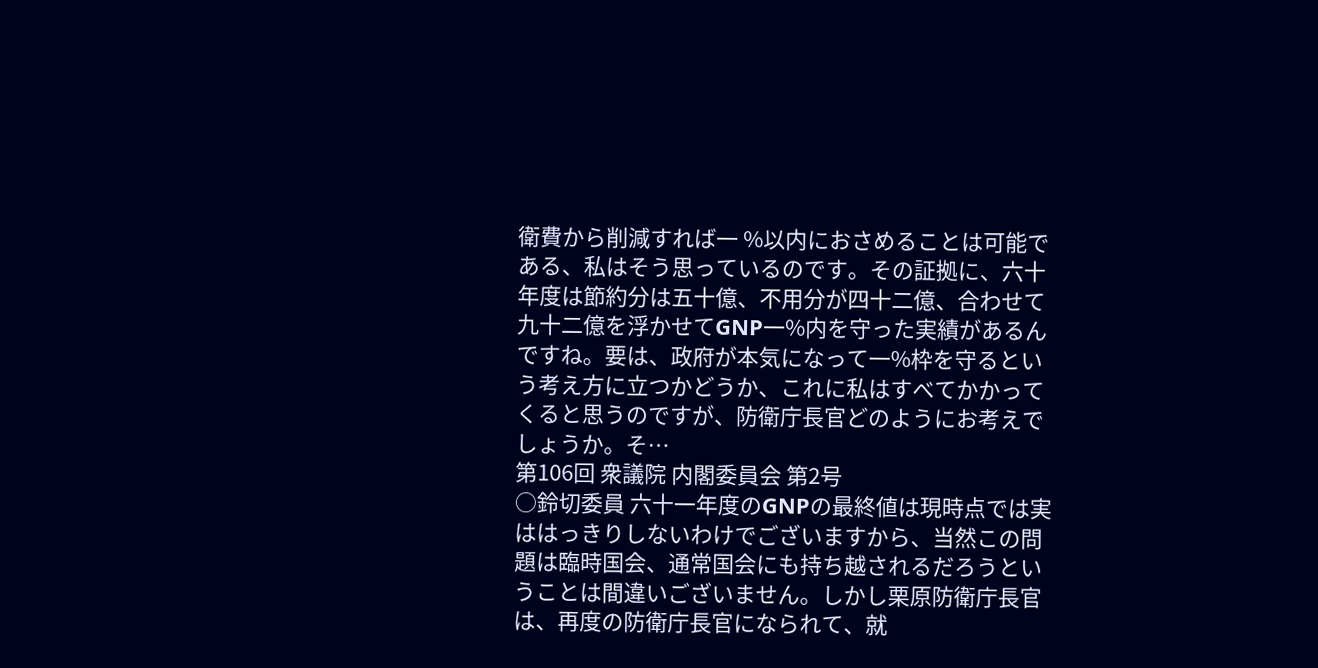衛費から削減すれば一 %以内におさめることは可能である、私はそう思っているのです。その証拠に、六十年度は節約分は五十億、不用分が四十二億、合わせて九十二億を浮かせてGNP一%内を守った実績があるんですね。要は、政府が本気になって一%枠を守るという考え方に立つかどうか、これに私はすべてかかってくると思うのですが、防衛庁長官どのようにお考えでしょうか。そ…
第106回 衆議院 内閣委員会 第2号
○鈴切委員 六十一年度のGNPの最終値は現時点では実ははっきりしないわけでございますから、当然この問題は臨時国会、通常国会にも持ち越されるだろうということは間違いございません。しかし栗原防衛庁長官は、再度の防衛庁長官になられて、就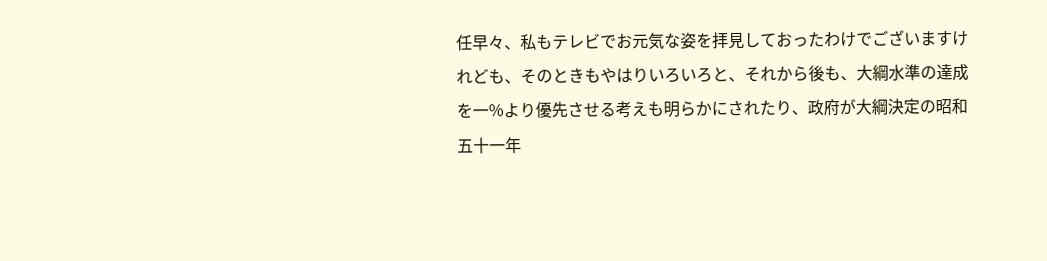任早々、私もテレビでお元気な姿を拝見しておったわけでございますけれども、そのときもやはりいろいろと、それから後も、大綱水準の達成を一%より優先させる考えも明らかにされたり、政府が大綱決定の昭和五十一年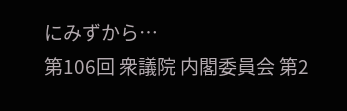にみずから…
第106回 衆議院 内閣委員会 第2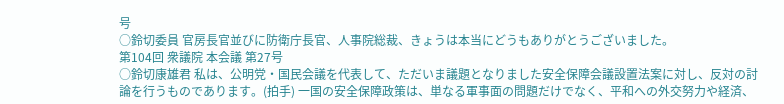号
○鈴切委員 官房長官並びに防衛庁長官、人事院総裁、きょうは本当にどうもありがとうございました。
第104回 衆議院 本会議 第27号
○鈴切康雄君 私は、公明党・国民会議を代表して、ただいま議題となりました安全保障会議設置法案に対し、反対の討論を行うものであります。(拍手) 一国の安全保障政策は、単なる軍事面の問題だけでなく、平和への外交努力や経済、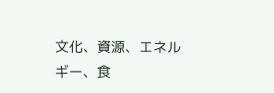文化、資源、エネルギー、食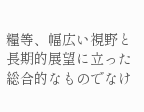糧等、幅広い視野と長期的展望に立った総合的なものでなけ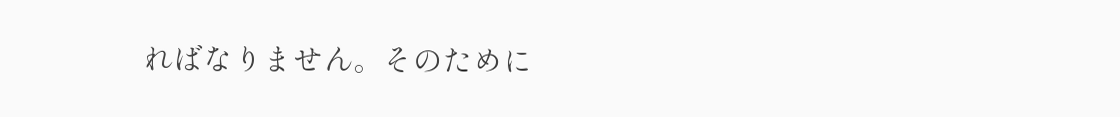ればなりません。そのために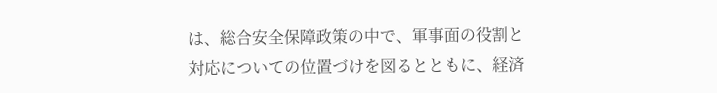は、総合安全保障政策の中で、軍事面の役割と対応についての位置づけを図るとともに、経済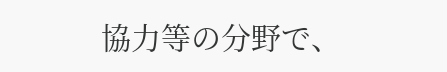協力等の分野で、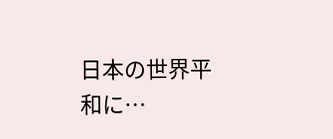日本の世界平和に…